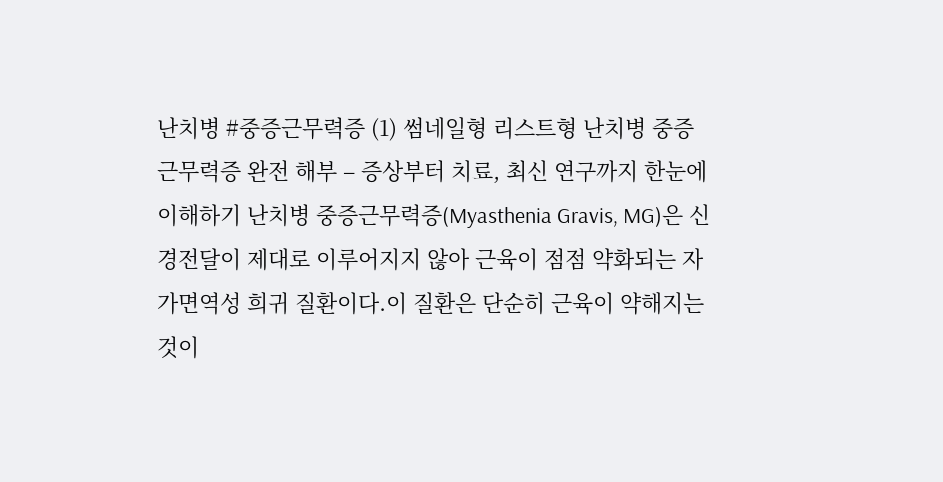난치병 #중증근무력증 (1) 썸네일형 리스트형 난치병 중증근무력증 완전 해부 – 증상부터 치료, 최신 연구까지 한눈에 이해하기 난치병 중증근무력증(Myasthenia Gravis, MG)은 신경전달이 제대로 이루어지지 않아 근육이 점점 약화되는 자가면역성 희귀 질환이다.이 질환은 단순히 근육이 약해지는 것이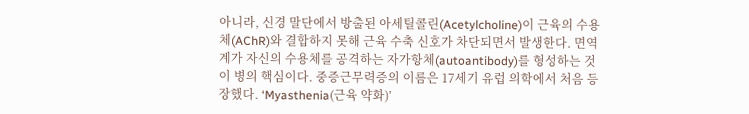아니라, 신경 말단에서 방출된 아세틸콜린(Acetylcholine)이 근육의 수용체(AChR)와 결합하지 못해 근육 수축 신호가 차단되면서 발생한다. 면역계가 자신의 수용체를 공격하는 자가항체(autoantibody)를 형성하는 것이 병의 핵심이다. 중증근무력증의 이름은 17세기 유럽 의학에서 처음 등장했다. ‘Myasthenia(근육 약화)’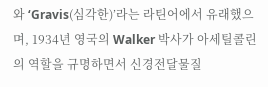와 ‘Gravis(심각한)’라는 라틴어에서 유래했으며, 1934년 영국의 Walker 박사가 아세틸콜린의 역할을 규명하면서 신경전달물질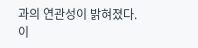과의 연관성이 밝혀졌다. 이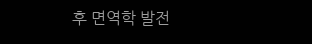후 면역학 발전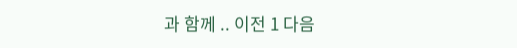과 함께 .. 이전 1 다음